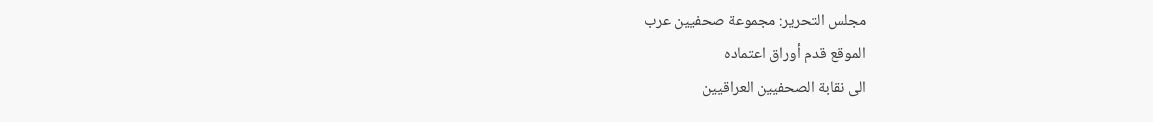مجلس التحرير: مجموعة صحفيين عرب
الموقع قدم أوراق اعتماده
الى نقابة الصحفيين العراقيين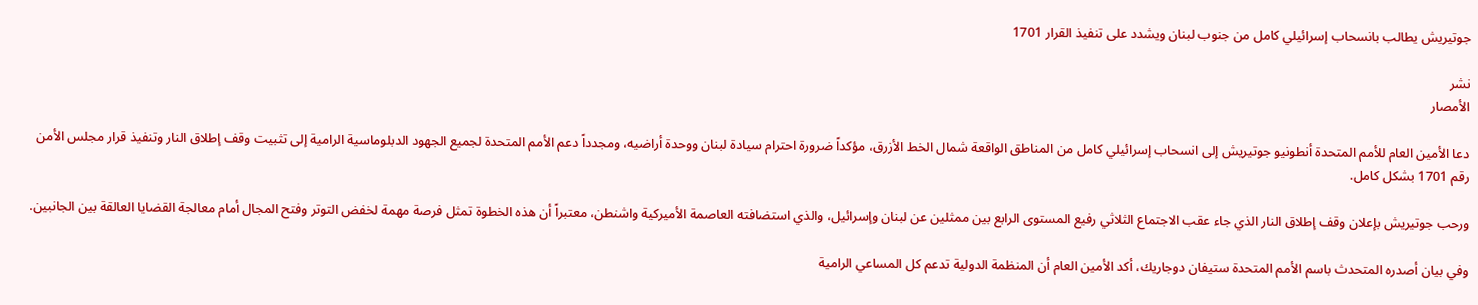جوتيريش يطالب بانسحاب إسرائيلي كامل من جنوب لبنان ويشدد على تنفيذ القرار 1701

نشر
الأمصار

دعا الأمين العام للأمم المتحدة أنطونيو جوتيريش إلى انسحاب إسرائيلي كامل من المناطق الواقعة شمال الخط الأزرق، مؤكداً ضرورة احترام سيادة لبنان ووحدة أراضيه، ومجدداً دعم الأمم المتحدة لجميع الجهود الدبلوماسية الرامية إلى تثبيت وقف إطلاق النار وتنفيذ قرار مجلس الأمن رقم 1701 بشكل كامل.

ورحب جوتيريش بإعلان وقف إطلاق النار الذي جاء عقب الاجتماع الثلاثي رفيع المستوى الرابع بين ممثلين عن لبنان وإسرائيل، والذي استضافته العاصمة الأميركية واشنطن، معتبراً أن هذه الخطوة تمثل فرصة مهمة لخفض التوتر وفتح المجال أمام معالجة القضايا العالقة بين الجانبين.

وفي بيان أصدره المتحدث باسم الأمم المتحدة ستيفان دوجاريك، أكد الأمين العام أن المنظمة الدولية تدعم كل المساعي الرامية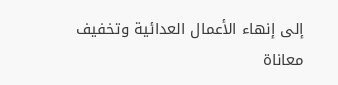إلى إنهاء الأعمال العدائية وتخفيف معاناة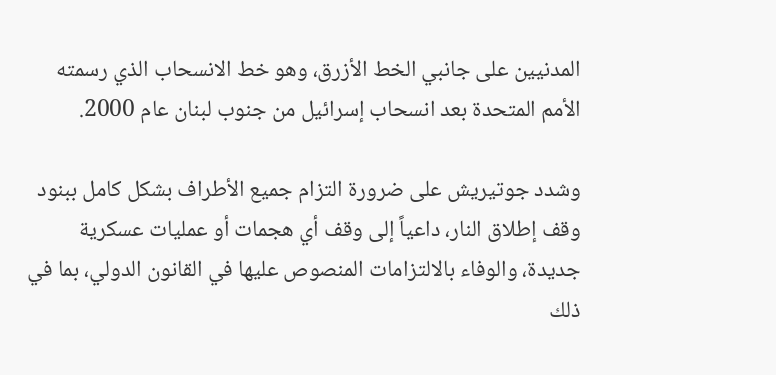المدنيين على جانبي الخط الأزرق، وهو خط الانسحاب الذي رسمته الأمم المتحدة بعد انسحاب إسرائيل من جنوب لبنان عام 2000.

وشدد جوتيريش على ضرورة التزام جميع الأطراف بشكل كامل ببنود وقف إطلاق النار، داعياً إلى وقف أي هجمات أو عمليات عسكرية جديدة، والوفاء بالالتزامات المنصوص عليها في القانون الدولي، بما في ذلك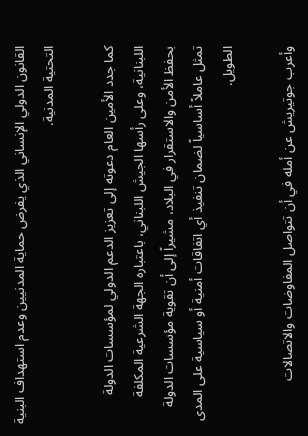القانون الدولي الإنساني الذي يفرض حماية المدنيين وعدم استهداف البنية التحتية المدنية.

كما جدد الأمين العام دعوته إلى تعزيز الدعم الدولي لمؤسسات الدولة اللبنانية، وعلى رأسها الجيش اللبناني، باعتباره الجهة الشرعية المكلفة بحفظ الأمن والاستقرار في البلاد، مشيراً إلى أن تقوية مؤسسات الدولة تمثل عاملاً أساسياً لضمان تنفيذ أي اتفاقات أمنية أو سياسية على المدى الطويل.

وأعرب جوتيريش عن أمله في أن تتواصل المفاوضات والاتصالات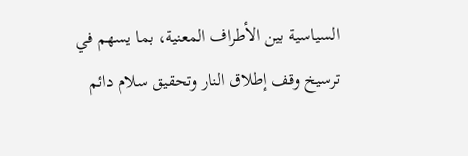السياسية بين الأطراف المعنية، بما يسهم في ترسيخ وقف إطلاق النار وتحقيق سلام دائم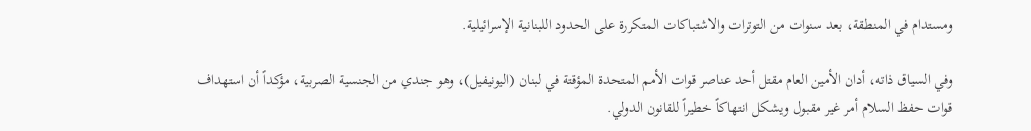ومستدام في المنطقة، بعد سنوات من التوترات والاشتباكات المتكررة على الحدود اللبنانية الإسرائيلية.

وفي السياق ذاته، أدان الأمين العام مقتل أحد عناصر قوات الأمم المتحدة المؤقتة في لبنان (اليونيفيل)، وهو جندي من الجنسية الصربية، مؤكداً أن استهداف قوات حفظ السلام أمر غير مقبول ويشكل انتهاكاً خطيراً للقانون الدولي.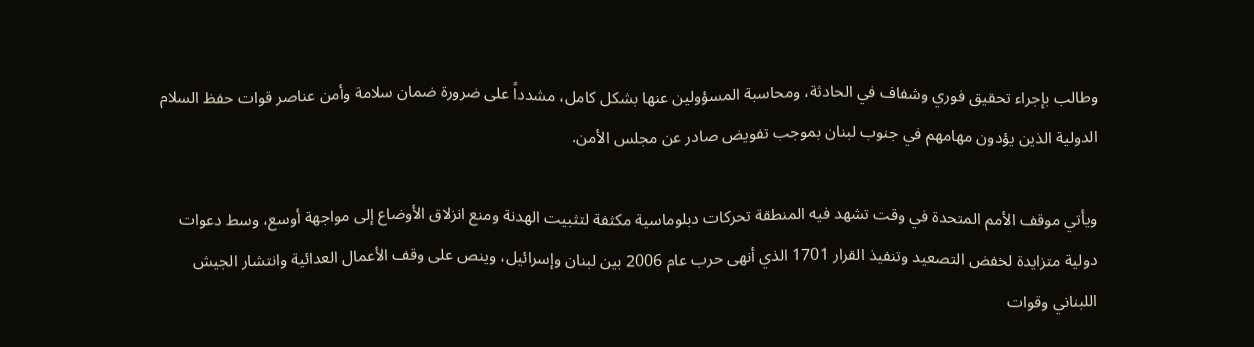وطالب بإجراء تحقيق فوري وشفاف في الحادثة، ومحاسبة المسؤولين عنها بشكل كامل، مشدداً على ضرورة ضمان سلامة وأمن عناصر قوات حفظ السلام الدولية الذين يؤدون مهامهم في جنوب لبنان بموجب تفويض صادر عن مجلس الأمن.

ويأتي موقف الأمم المتحدة في وقت تشهد فيه المنطقة تحركات دبلوماسية مكثفة لتثبيت الهدنة ومنع انزلاق الأوضاع إلى مواجهة أوسع، وسط دعوات دولية متزايدة لخفض التصعيد وتنفيذ القرار 1701 الذي أنهى حرب عام 2006 بين لبنان وإسرائيل، وينص على وقف الأعمال العدائية وانتشار الجيش اللبناني وقوات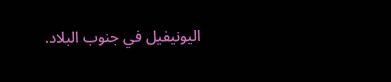اليونيفيل في جنوب البلاد.